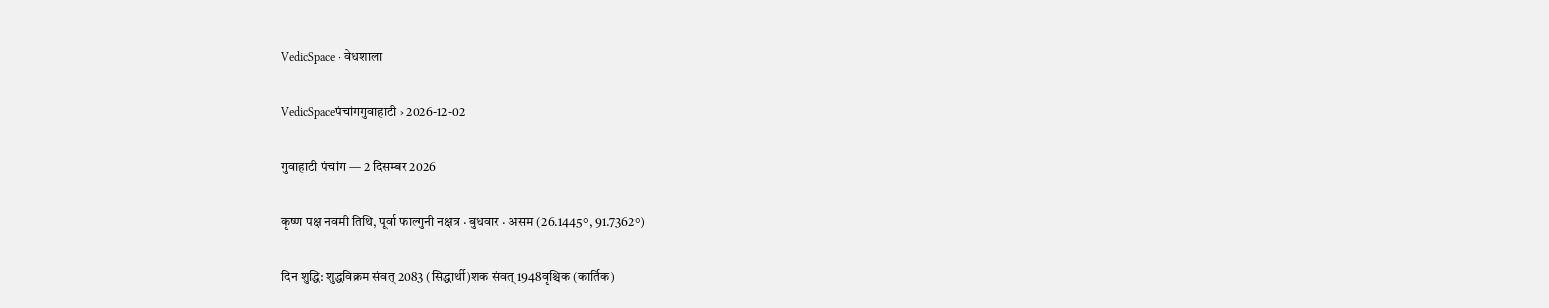VedicSpace · वेधशाला

VedicSpaceपंचांगगुवाहाटी › 2026-12-02

गुवाहाटी पंचांग — 2 दिसम्बर 2026

कृष्ण पक्ष नवमी तिथि, पूर्वा फाल्गुनी नक्षत्र · बुधवार · असम (26.1445°, 91.7362°)

दिन शुद्धि: शुद्धविक्रम संवत् 2083 (सिद्धार्थी)शक संवत् 1948वृश्चिक (कार्तिक)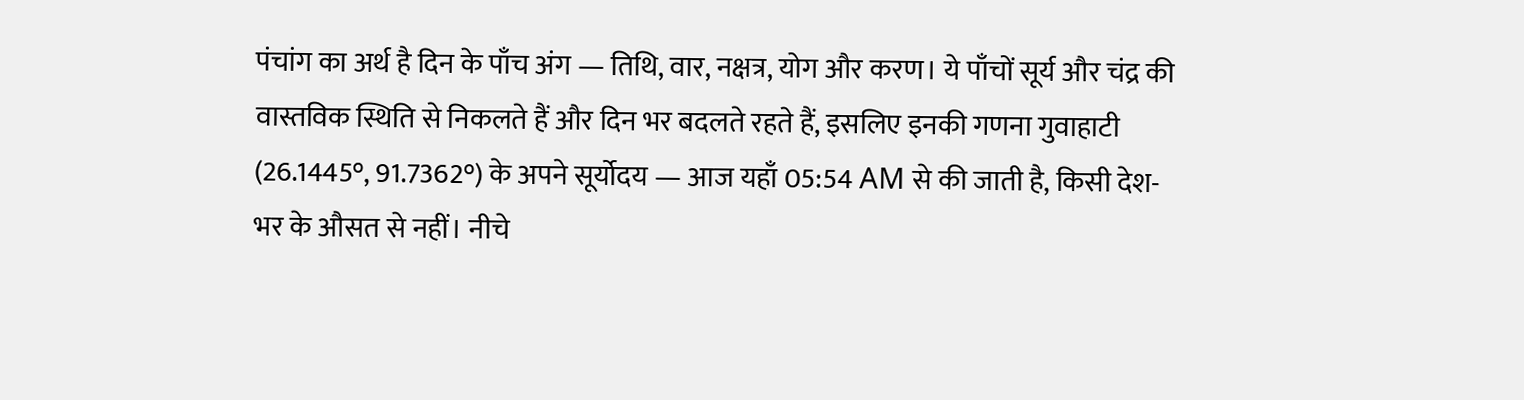पंचांग का अर्थ है दिन के पाँच अंग — तिथि, वार, नक्षत्र, योग और करण। ये पाँचों सूर्य और चंद्र की वास्तविक स्थिति से निकलते हैं और दिन भर बदलते रहते हैं, इसलिए इनकी गणना गुवाहाटी (26.1445°, 91.7362°) के अपने सूर्योदय — आज यहाँ 05:54 AM से की जाती है, किसी देश-भर के औसत से नहीं। नीचे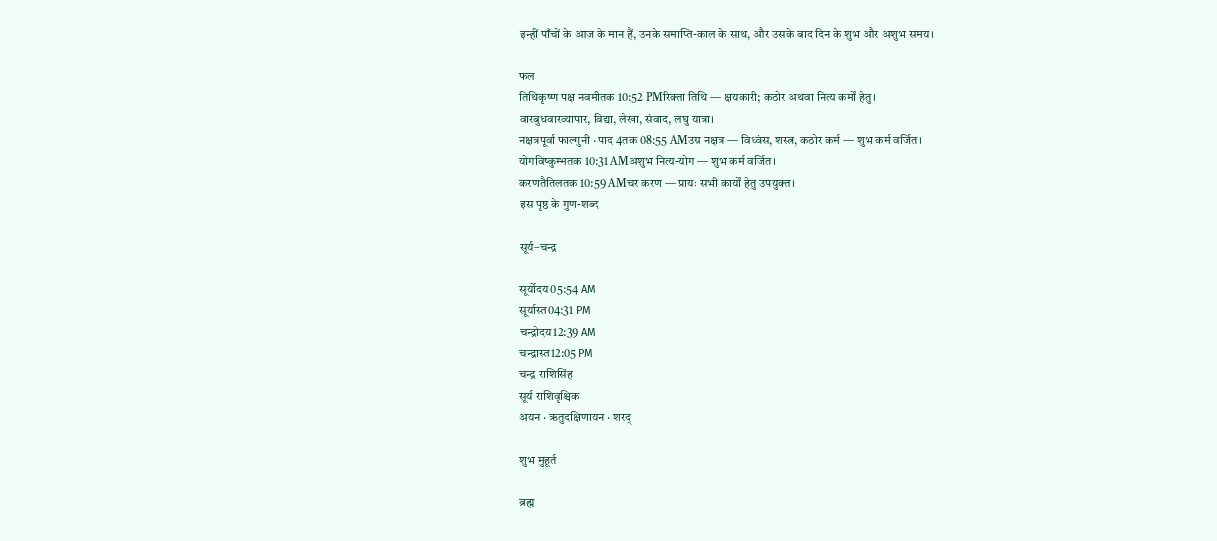इन्हीं पाँचों के आज के मान हैं, उनके समाप्ति-काल के साथ, और उसके बाद दिन के शुभ और अशुभ समय।

फल
तिथिकृष्ण पक्ष नवमीतक 10:52 PMरिक्ता तिथि — क्षयकारी; कठोर अथवा नित्य कर्मों हेतु।
वारबुधवारव्यापार, विद्या, लेखा, संवाद, लघु यात्रा।
नक्षत्रपूर्वा फाल्गुनी · पाद 4तक 08:55 AMउग्र नक्षत्र — विध्वंस, शस्त्र, कठोर कर्म — शुभ कर्म वर्जित।
योगविष्कुम्भतक 10:31 AMअशुभ नित्य-योग — शुभ कर्म वर्जित।
करणतैतिलतक 10:59 AMचर करण — प्रायः सभी कार्यों हेतु उपयुक्त।
इस पृष्ठ के गुण-शब्द

सूर्य–चन्द्र

सूर्योदय05:54 AM
सूर्यास्त04:31 PM
चन्द्रोदय12:39 AM
चन्द्रास्त12:05 PM
चन्द्र राशिसिंह
सूर्य राशिवृश्चिक
अयन · ऋतुदक्षिणायन · शरद्

शुभ मुहूर्त

ब्रह्म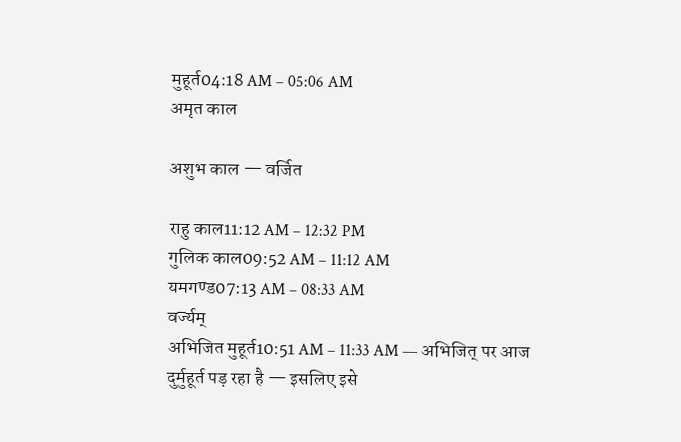मुहूर्त04:18 AM – 05:06 AM
अमृत काल

अशुभ काल — वर्जित

राहु काल11:12 AM – 12:32 PM
गुलिक काल09:52 AM – 11:12 AM
यमगण्ड07:13 AM – 08:33 AM
वर्ज्यम्
अभिजित मुहूर्त10:51 AM – 11:33 AM — अभिजित् पर आज दुर्मुहूर्त पड़ रहा है — इसलिए इसे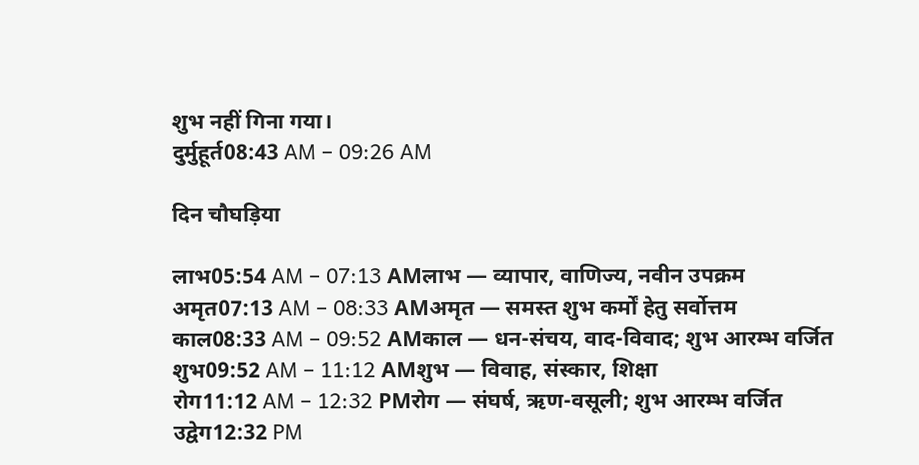शुभ नहीं गिना गया।
दुर्मुहूर्त08:43 AM – 09:26 AM

दिन चौघड़िया

लाभ05:54 AM – 07:13 AMलाभ — व्यापार, वाणिज्य, नवीन उपक्रम
अमृत07:13 AM – 08:33 AMअमृत — समस्त शुभ कर्मों हेतु सर्वोत्तम
काल08:33 AM – 09:52 AMकाल — धन-संचय, वाद-विवाद; शुभ आरम्भ वर्जित
शुभ09:52 AM – 11:12 AMशुभ — विवाह, संस्कार, शिक्षा
रोग11:12 AM – 12:32 PMरोग — संघर्ष, ऋण-वसूली; शुभ आरम्भ वर्जित
उद्वेग12:32 PM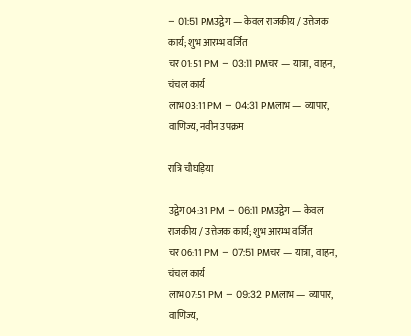– 01:51 PMउद्वेग — केवल राजकीय / उत्तेजक कार्य; शुभ आरम्भ वर्जित
चर01:51 PM – 03:11 PMचर — यात्रा, वाहन, चंचल कार्य
लाभ03:11 PM – 04:31 PMलाभ — व्यापार, वाणिज्य, नवीन उपक्रम

रात्रि चौघड़िया

उद्वेग04:31 PM – 06:11 PMउद्वेग — केवल राजकीय / उत्तेजक कार्य; शुभ आरम्भ वर्जित
चर06:11 PM – 07:51 PMचर — यात्रा, वाहन, चंचल कार्य
लाभ07:51 PM – 09:32 PMलाभ — व्यापार, वाणिज्य,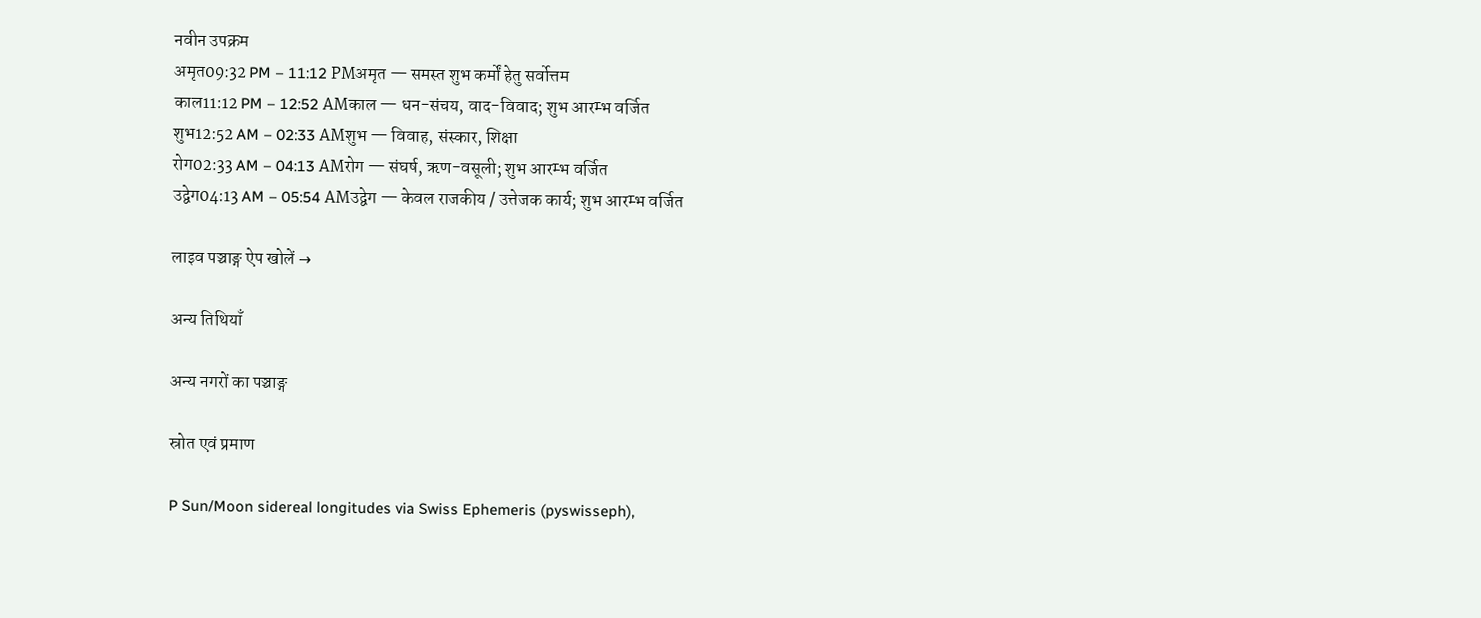नवीन उपक्रम
अमृत09:32 PM – 11:12 PMअमृत — समस्त शुभ कर्मों हेतु सर्वोत्तम
काल11:12 PM – 12:52 AMकाल — धन-संचय, वाद-विवाद; शुभ आरम्भ वर्जित
शुभ12:52 AM – 02:33 AMशुभ — विवाह, संस्कार, शिक्षा
रोग02:33 AM – 04:13 AMरोग — संघर्ष, ऋण-वसूली; शुभ आरम्भ वर्जित
उद्वेग04:13 AM – 05:54 AMउद्वेग — केवल राजकीय / उत्तेजक कार्य; शुभ आरम्भ वर्जित

लाइव पञ्चाङ्ग ऐप खोलें →

अन्य तिथियाँ

अन्य नगरों का पञ्चाङ्ग

स्रोत एवं प्रमाण

P Sun/Moon sidereal longitudes via Swiss Ephemeris (pyswisseph),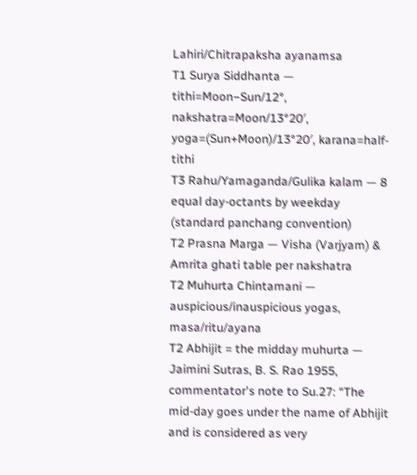Lahiri/Chitrapaksha ayanamsa
T1 Surya Siddhanta — tithi=Moon−Sun/12°, nakshatra=Moon/13°20′, yoga=(Sun+Moon)/13°20′, karana=half-tithi
T3 Rahu/Yamaganda/Gulika kalam — 8 equal day-octants by weekday (standard panchang convention)
T2 Prasna Marga — Visha (Varjyam) & Amrita ghati table per nakshatra
T2 Muhurta Chintamani — auspicious/inauspicious yogas, masa/ritu/ayana
T2 Abhijit = the midday muhurta — Jaimini Sutras, B. S. Rao 1955, commentator's note to Su.27: “The mid-day goes under the name of Abhijit and is considered as very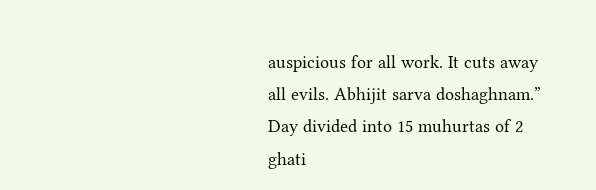auspicious for all work. It cuts away all evils. Abhijit sarva doshaghnam.” Day divided into 15 muhurtas of 2 ghati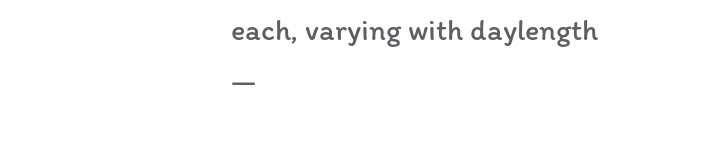each, varying with daylength —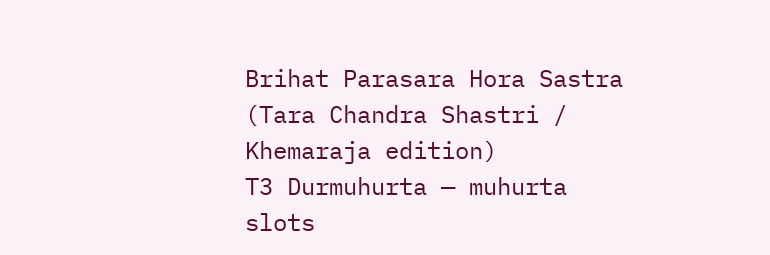Brihat Parasara Hora Sastra (Tara Chandra Shastri / Khemaraja edition)
T3 Durmuhurta — muhurta slots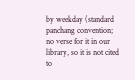by weekday (standard panchang convention; no verse for it in our library, so it is not cited to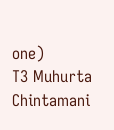one)
T3 Muhurta Chintamani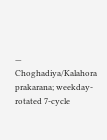— Choghadiya/Kalahora prakarana; weekday-rotated 7-cycle